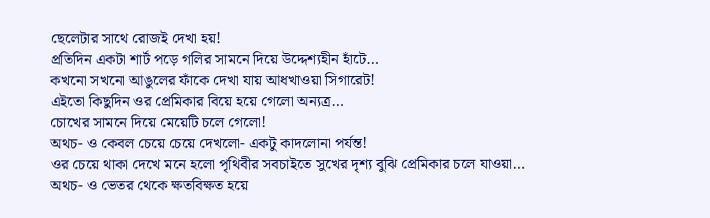ছেলেটার সাথে রোজই দেখা হয়!
প্রতিদিন একটা শার্ট পড়ে গলির সামনে দিয়ে উদ্দেশ্যহীন হাঁটে…
কখনো সখনো আঙুলের ফাঁকে দেখা যায় আধখাওয়া সিগারেট!
এইতো কিছুদিন ওর প্রেমিকার বিয়ে হয়ে গেলো অন্যত্র…
চোখের সামনে দিয়ে মেয়েটি চলে গেলো!
অথচ- ও কেবল চেয়ে চেয়ে দেখলো- একটু কাদলোনা পর্যন্ত!
ওর চেয়ে থাকা দেখে মনে হলো পৃথিবীর সবচাইতে সুখের দৃশ্য বুঝি প্রেমিকার চলে যাওয়া…
অথচ- ও ভেতর থেকে ক্ষতবিক্ষত হয়ে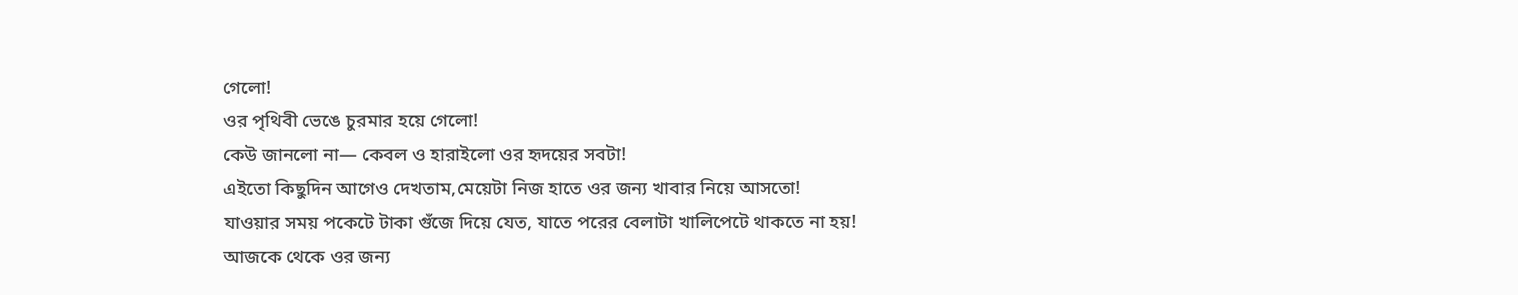গেলো!
ওর পৃথিবী ভেঙে চুরমার হয়ে গেলো!
কেউ জানলো না— কেবল ও হারাইলো ওর হৃদয়ের সবটা!
এইতো কিছুদিন আগেও দেখতাম,মেয়েটা নিজ হাতে ওর জন্য খাবার নিয়ে আসতো!
যাওয়ার সময় পকেটে টাকা গুঁজে দিয়ে যেত, যাতে পরের বেলাটা খালিপেটে থাকতে না হয়!
আজকে থেকে ওর জন্য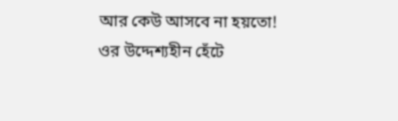আর কেউ আসবে না হয়তো!
ওর উদ্দেশ্যহীন হেঁটে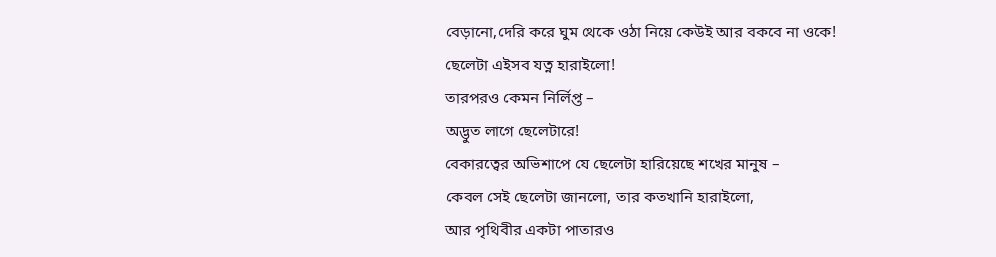বেড়ানো,দেরি করে ঘুম থেকে ওঠা নিয়ে কেউই আর বকবে না ওকে!
ছেলেটা এইসব যত্ন হারাইলো!
তারপরও কেমন নির্লিপ্ত –
অদ্ভুত লাগে ছেলেটারে!
বেকারত্বের অভিশাপে যে ছেলেটা হারিয়েছে শখের মানুষ –
কেবল সেই ছেলেটা জানলো, তার কতখানি হারাইলো,
আর পৃথিবীর একটা পাতারও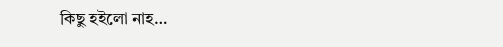কিছু হইলো নাহ…